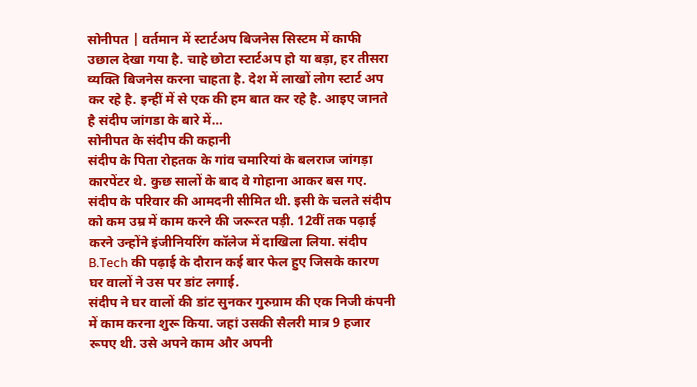सोनीपत | वर्तमान में स्टार्टअप बिजनेस सिस्टम में काफी उछाल देखा गया है. चाहे छोटा स्टार्टअप हो या बड़ा, हर तीसरा व्यक्ति बिजनेस करना चाहता है. देश में लाखों लोग स्टार्ट अप कर रहे है. इन्हीं में से एक की हम बात कर रहे है. आइए जानते है संदीप जांगडा के बारे में…
सोनीपत के संदीप की कहानी
संदीप के पिता रोहतक के गांव चमारियां के बलराज जांगड़ा कारपेंटर थे. कुछ सालों के बाद वे गोहाना आकर बस गए. संदीप के परिवार की आमदनी सीमित थी. इसी के चलते संदीप को कम उम्र में काम करने की जरूरत पड़ी. 12वीं तक पढ़ाई करने उन्होंने इंजीनियरिंग कॉलेज में दाखिला लिया. संदीप B.Tech की पढ़ाई के दौरान कई बार फेल हुए जिसके कारण घर वालों ने उस पर डांट लगाई.
संदीप ने घर वालों की डांट सुनकर गुरुग्राम की एक निजी कंपनी में काम करना शुरू किया. जहां उसकी सैलरी मात्र 9 हजार रूपए थी. उसे अपने काम और अपनी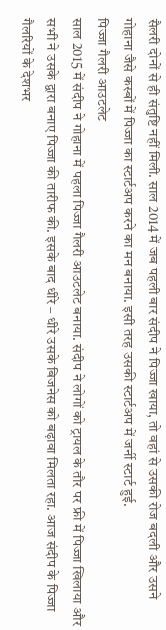सैलरी दोनों से ही संतुष्टि नहीं मिली. साल 2014 में जब पहली बार संदीप ने पिज्जा खाया, तो वहां से उसकी रोज बदली और उसने गोहाना जैसे कस्बों में पिज्जा का स्टार्टअप करने का मन बनाया. इसी तरह उसकी स्टार्टअप में जर्नी स्टार्ट हुई.
पिज्जा गैलरी आउटलेट
साल 2015 में संदीप ने गोहाना में पहला पिज्जा गैलरी आउटलेट बनाया. संदीप ने लोगों को ट्रायल के तौर पर फ्री में पिज्जा खिलाया और सभी ने उसके द्वारा बनाए पिज्जा की तारीफ की. इसके बाद धीरे – धीरे उसके बिजनेस को बढ़ावा मिलता रहा. आज संदीप के पिज्जा गैलरियों के देशभर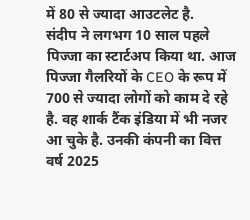में 80 से ज्यादा आउटलेट है.
संदीप ने लगभग 10 साल पहले पिज्जा का स्टार्टअप किया था. आज पिज्जा गैलरियों के CEO के रूप में 700 से ज्यादा लोगों को काम दे रहे है. वह शार्क टैंक इंडिया में भी नजर आ चुके है. उनकी कंपनी का वित्त वर्ष 2025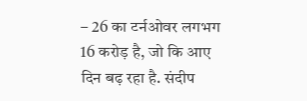– 26 का टर्नओवर लगभग 16 करोड़ है, जो कि आए दिन बढ़ रहा है. संदीप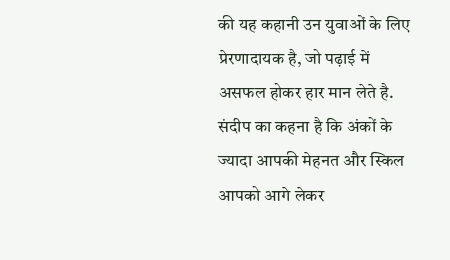की यह कहानी उन युवाओं के लिए प्रेरणादायक है, जो पढ़ाई में असफल होकर हार मान लेते है. संदीप का कहना है कि अंकों के ज्यादा आपकी मेहनत और स्किल आपको आगे लेकर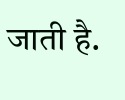जाती है.